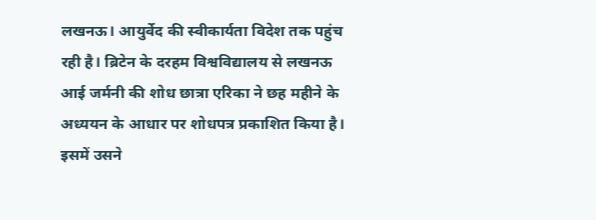लखनऊ। आयुर्वेद की स्वीकार्यता विदेश तक पहुंच रही है। ब्रिटेन के दरहम विश्वविद्यालय से लखनऊ आई जर्मनी की शोध छात्रा एरिका ने छह महीने के अध्ययन के आधार पर शोधपत्र प्रकाशित किया है।
इसमें उसने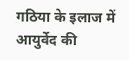गठिया के इलाज में आयुर्वेद की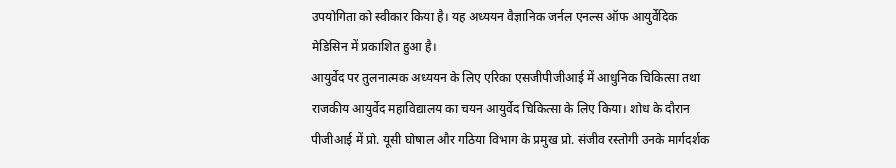उपयोगिता को स्वीकार किया है। यह अध्ययन वैज्ञानिक जर्नल एनल्स ऑफ आयुर्वेदिक मेडिसिन में प्रकाशित हुआ है।
आयुर्वेद पर तुलनात्मक अध्ययन के लिए एरिका एसजीपीजीआई में आधुनिक चिकित्सा तथा राजकीय आयुर्वेद महाविद्यालय का चयन आयुर्वेद चिकित्सा के लिए किया। शोध के दौरान पीजीआई में प्रो. यूसी घोषाल और गठिया विभाग के प्रमुख प्रो. संजीव रस्तोगी उनके मार्गदर्शक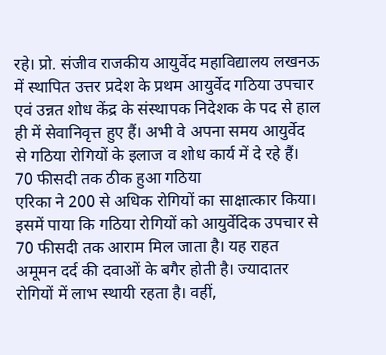रहे। प्रो. संजीव राजकीय आयुर्वेद महाविद्यालय लखनऊ में स्थापित उत्तर प्रदेश के प्रथम आयुर्वेद गठिया उपचार एवं उन्नत शोध केंद्र के संस्थापक निदेशक के पद से हाल ही में सेवानिवृत्त हुए हैं। अभी वे अपना समय आयुर्वेद से गठिया रोगियों के इलाज व शोध कार्य में दे रहे हैं।
70 फीसदी तक ठीक हुआ गठिया
एरिका ने 200 से अधिक रोगियों का साक्षात्कार किया। इसमें पाया कि गठिया रोगियों को आयुर्वेदिक उपचार से 70 फीसदी तक आराम मिल जाता है। यह राहत अमूमन दर्द की दवाओं के बगैर होती है। ज्यादातर रोगियों में लाभ स्थायी रहता है। वहीं,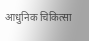आधुनिक चिकित्सा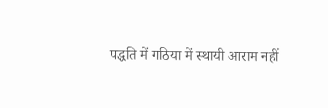पद्धति में गठिया में स्थायी आराम नहीं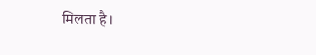मिलता है।